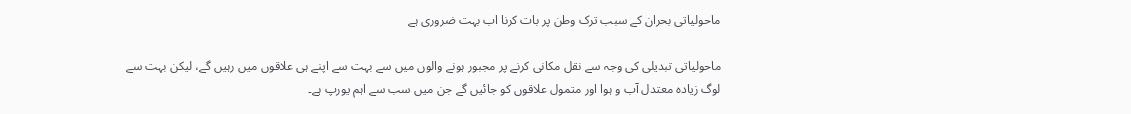ماحولیاتی بحران کے سبب ترک وطن پر بات کرنا اب بہت ضروری ہے

ماحولیاتی تبدیلی کی وجہ سے نقل مکانی کرنے پر مجبور ہونے والوں میں سے بہت سے اپنے ہی علاقوں میں رہیں گے، لیکن بہت سے لوگ زیادہ معتدل آب و ہوا اور متمول علاقوں کو جائیں گے جن میں سب سے اہم یورپ ہے۔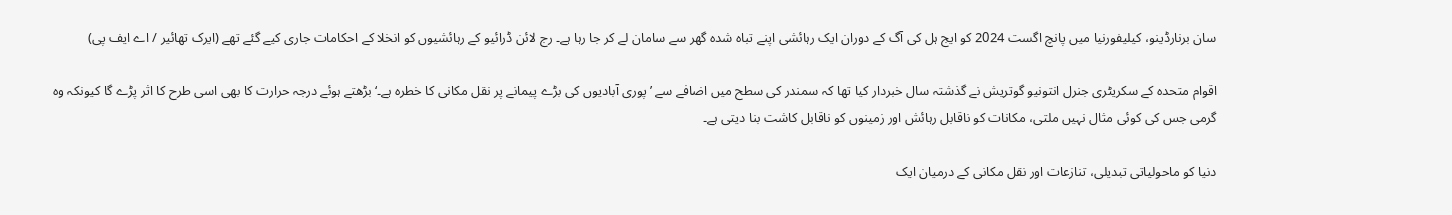سان برنارڈینو، کیلیفورنیا میں پانچ اگست 2024 کو ایج ہل کی آگ کے دوران ایک رہائشی اپنے تباہ شدہ گھر سے سامان لے کر جا رہا ہے۔ رج لائن ڈرائیو کے رہائشیوں کو انخلا کے احکامات جاری کیے گئے تھے (ایرک تھائیر / اے ایف پی)

اقوام متحدہ کے سکریٹری جنرل انتونیو گوتریش نے گذشتہ سال خبردار کیا تھا کہ سمندر کی سطح میں اضافے سے ’پوری آبادیوں کی بڑے پیمانے پر نقل مکانی کا خطرہ ہے۔‘ بڑھتے ہوئے درجہ حرارت کا بھی اسی طرح کا اثر پڑے گا کیونکہ وہ  گرمی جس کی کوئی مثال نہیں ملتی، مکانات کو ناقابل رہائش اور زمینوں کو ناقابل کاشت بنا دیتی ہے۔

دنیا کو ماحولیاتی تبدیلی، تنازعات اور نقل مکانی کے درمیان ایک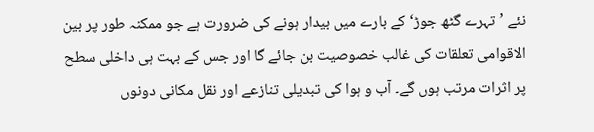نئے ’تہرے گٹھ جوڑ‘ کے بارے میں بیدار ہونے کی ضرورت ہے جو ممکنہ طور پر بین الاقوامی تعلقات کی غالب خصوصیت بن جائے گا اور جس کے بہت ہی داخلی سطح پر اثرات مرتب ہوں گے۔ آب و ہوا کی تبدیلی تنازعے اور نقل مکانی دونوں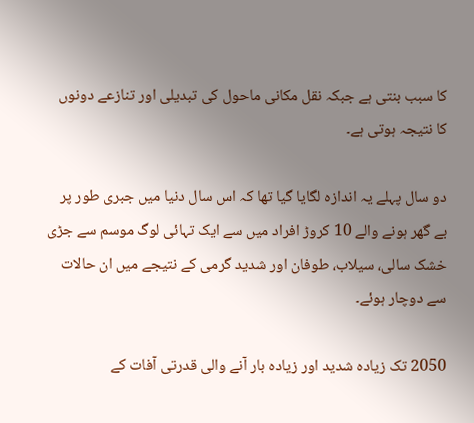کا سبب بنتی ہے جبکہ نقل مکانی ماحول کی تبدیلی اور تنازعے دونوں کا نتیجہ ہوتی ہے۔

دو سال پہلے یہ اندازہ لگایا گیا تھا کہ اس سال دنیا میں جبری طور پر بے گھر ہونے والے 10 کروڑ افراد میں سے ایک تہائی لوگ موسم سے جڑی خشک سالی، سیلاب، طوفان اور شدید گرمی کے نتیجے میں ان حالات سے دوچار ہوئے۔

2050 تک زیادہ شدید اور زیادہ بار آنے والی قدرتی آفات کے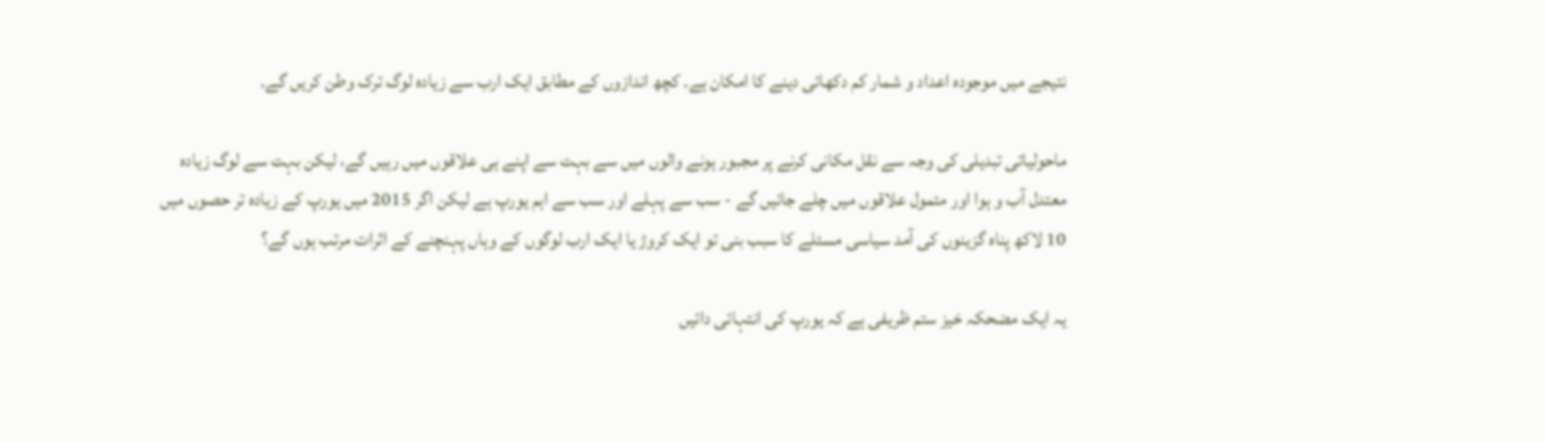نتیجے میں موجودہ اعداد و شمار کم دکھائی دینے کا امکان ہے۔ کچھ اندازوں کے مطابق ایک ارب سے زیادہ لوگ ترک وطن کریں گے۔

ماحولیاتی تبدیلی کی وجہ سے نقل مکانی کرنے پر مجبور ہونے والوں میں سے بہت سے اپنے ہی علاقوں میں رہیں گے، لیکن بہت سے لوگ زیادہ معتدل آب و ہوا اور متمول علاقوں میں چلے جائیں گے - سب سے پہلے اور سب سے اہم یورپ ہے لیکن اگر 2015 میں یورپ کے زیادہ تر حصوں میں 10 لاکھ پناہ گزینوں کی آمد سیاسی مسئلے کا سبب بنی تو ایک کروڑ یا ایک ارب لوگوں کے وہاں پہنچنے کے اثرات مرتب ہوں گے؟

یہ ایک مضحکہ خیز ستم ظریفی ہے کہ یورپ کی انتہائی دائیں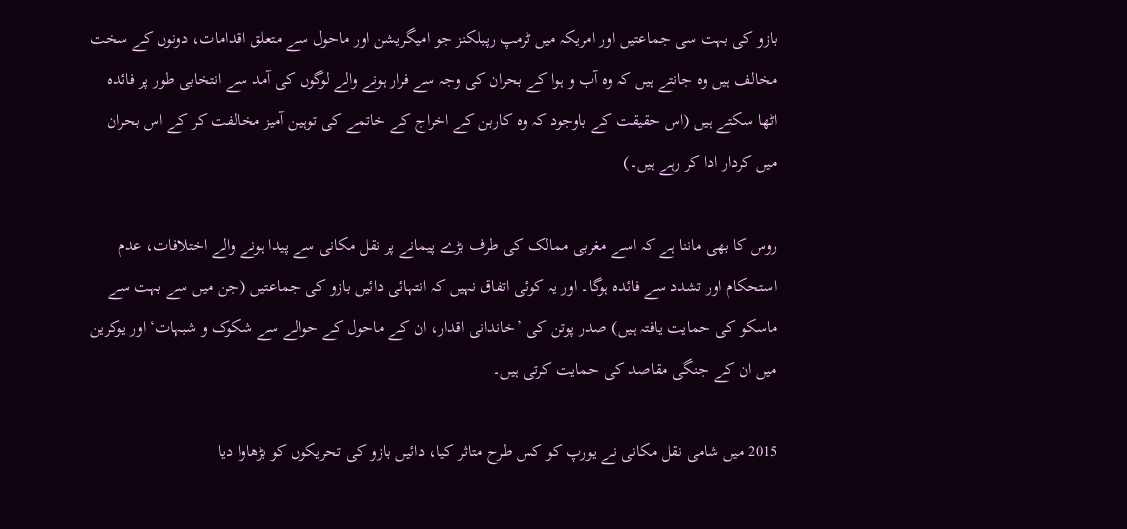بازو کی بہت سی جماعتیں اور امریکہ میں ٹرمپ رپبلکنز جو امیگریشن اور ماحول سے متعلق اقدامات، دونوں کے سخت مخالف ہیں وہ جانتے ہیں کہ وہ آب و ہوا کے بحران کی وجہ سے فرار ہونے والے لوگوں کی آمد سے انتخابی طور پر فائدہ اٹھا سکتے ہیں (اس حقیقت کے باوجود کہ وہ کاربن کے اخراج کے خاتمے کی توہین آمیز مخالفت کر کے اس بحران میں کردار ادا کر رہے ہیں۔)

روس کا بھی ماننا ہے کہ اسے مغربی ممالک کی طرف بڑے پیمانے پر نقل مکانی سے پیدا ہونے والے اختلافات، عدم استحکام اور تشدد سے فائدہ ہوگا۔ اور یہ کوئی اتفاق نہیں کہ انتہائی دائیں بازو کی جماعتیں (جن میں سے بہت سے ماسکو کی حمایت یافتہ ہیں) صدر پوتن کی ’خاندانی اقدار، ان کے ماحول کے حوالے سے شکوک و شبہات‘ اور یوکرین میں ان کے جنگی مقاصد کی حمایت کرتی ہیں۔

2015 میں شامی نقل مکانی نے یورپ کو کس طرح متاثر کیا، دائیں بازو کی تحریکوں کو بڑھاوا دیا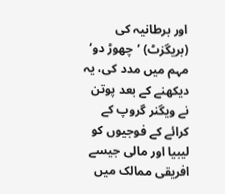اور برطانیہ کی (بریگزٹ) ’چھوڑ دو‘ مہم میں مدد کی، یہ دیکھنے کے بعد پوتن نے ویگنر گروپ کے کرائے کے فوجیوں کو لیبیا اور مالی جیسے افریقی ممالک میں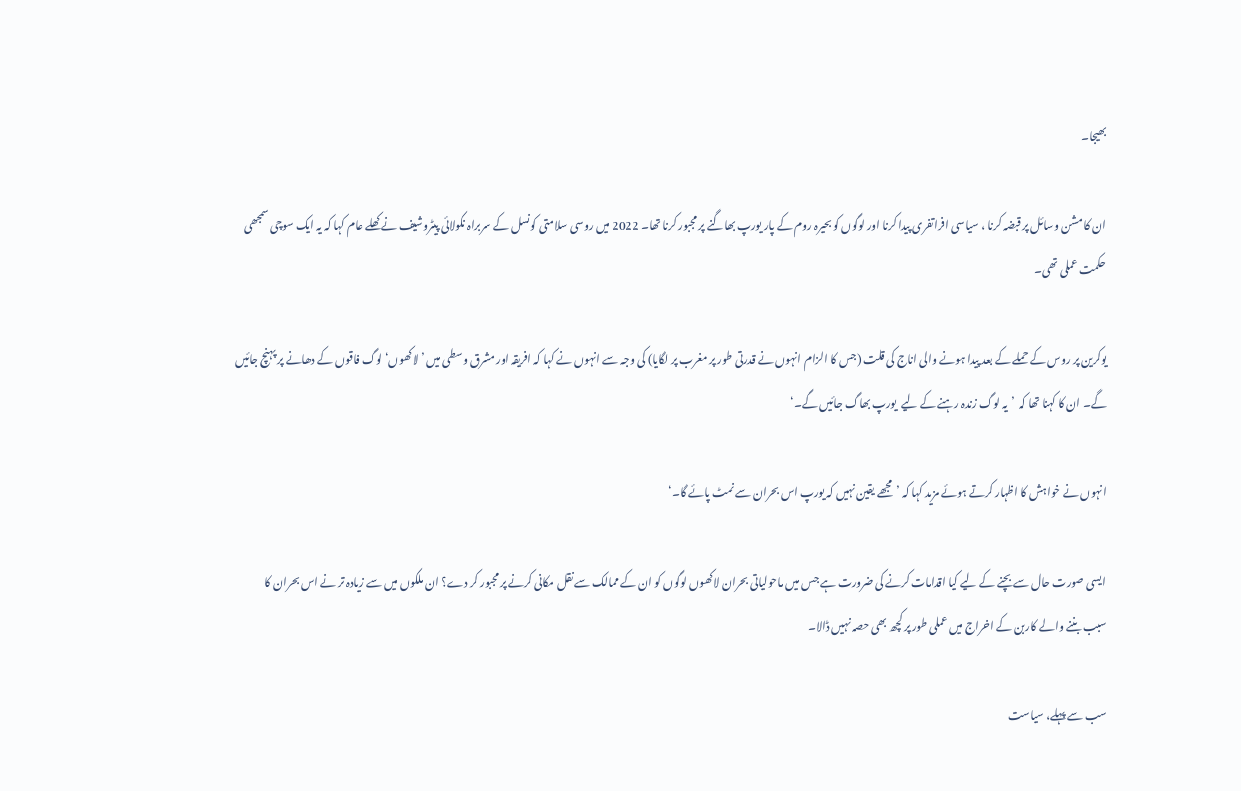بھیجا۔

ان کا مشن وسائل پر قبضہ کرنا ، سیاسی افراتفری پیدا کرنا اور لوگوں کو بحیرہ روم کے پار یورپ بھاگنے پر مجبور کرنا تھا۔ 2022 میں روسی سلامتی کونسل کے سربراہ نکولائی پیٹروشیف نے کھلے عام کہا کہ یہ ایک سوچی سمجھی حکمت عملی تھی۔

یوکرین پر روس کے حملے کے بعد پیدا ہونے والی اناج کی قلت (جس کا الزام انہوں نے قدرتی طور پر مغرب پر لگایا) کی وجہ سے انہوں نے کہا کہ افریقہ اور مشرق وسطی میں ’لاکھوں‘ لوگ فاقوں کے دھانے پر پہنچ جائیں گے۔ ان کا کہنا تھا کہ  ’یہ لوگ زندہ رہنے کے لیے  یورپ بھاگ جائیں گے۔‘

انہوں نے خواہش کا اظہار کرتے ہوئے مزید کہا کہ ’مجھے یقین نہیں کہ یورپ اس بحران سے نمٹ پائے گا۔‘

ایسی صورت حال سے بچنے کے لیے کیا اقدامات کرنے کی ضرورت ہے جس میں ماحولیاتی بحران لاکھوں لوگوں کو ان کے ممالک سے نقل مکانی کرنے پر مجبور کر دے؟ ان ملکوں میں سے زیادہ تر نے اس بحران کا سبب بننے والے کاربن کے اخراج میں عملی طور پر کچھ بھی حصہ نہیں ڈالا۔

سب سے پہلے، سیاست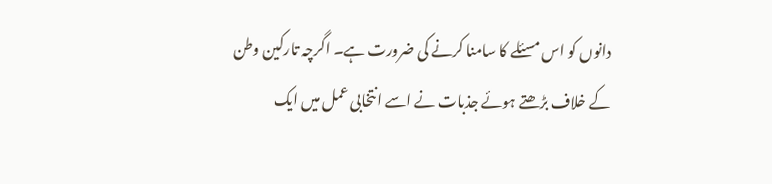دانوں کو اس مسئلے کا سامنا کرنے کی ضرورت ہے۔ اگرچہ تارکین وطن کے خلاف بڑھتے ہوئے جذبات نے اسے انتخابی عمل میں ایک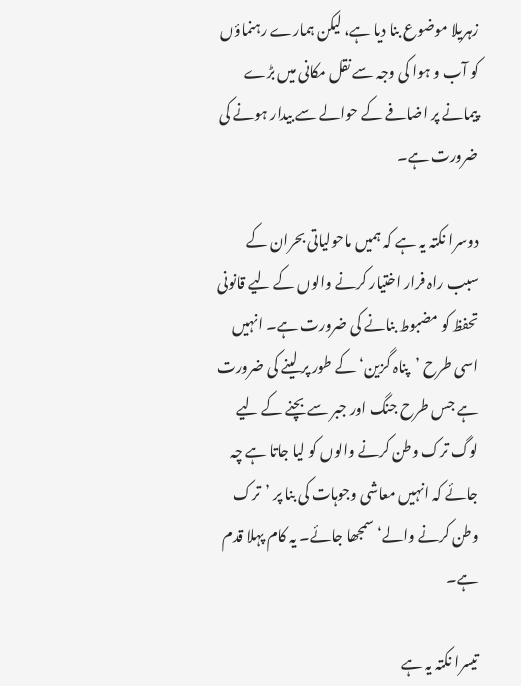زہریلا موضوع بنا دیا ہے، لیکن ہمارے رہنماؤں کو آب و ہوا کی وجہ سے نقل مکانی میں بڑے پیمانے پر اضافے کے حوالے سے بیدار ہونے کی ضرورت ہے۔

دوسرا نکتہ یہ ہے کہ ہمیں ماحولیاتی بحران کے سبب راہ فرار اختیار کرنے والوں کے لیے قانونی تحفظ کو مضبوط بنانے کی ضرورت ہے۔ انہیں اسی طرح ’پناہ گزین‘ کے طور پر لینے کی ضرورت ہے جس طرح جنگ اور جبر سے بچنے کے لیے لوگ ترک وطن کرنے والوں کو لیا جاتا ہے چہ جائے کہ انہیں معاشی وجوہات کی بنا پر ’ترک وطن کرنے والے‘ سمجھا جائے۔ یہ کام پہلا قدم ہے۔

تیسرا نکتہ یہ ہے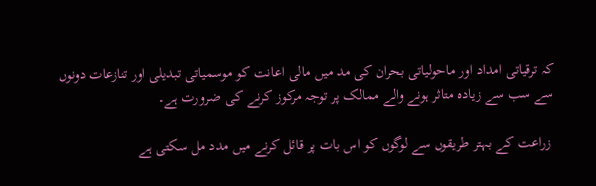کہ ترقیاتی امداد اور ماحولیاتی بحران کی مد میں مالی اعانت کو موسمیاتی تبدیلی اور تنازعات دونوں سے سب سے زیادہ متاثر ہونے والے ممالک پر توجہ مرکوز کرنے کی ضرورت ہے۔

 زراعت کے بہتر طریقوں سے لوگوں کو اس بات پر قائل کرنے میں مدد مل سکتی ہے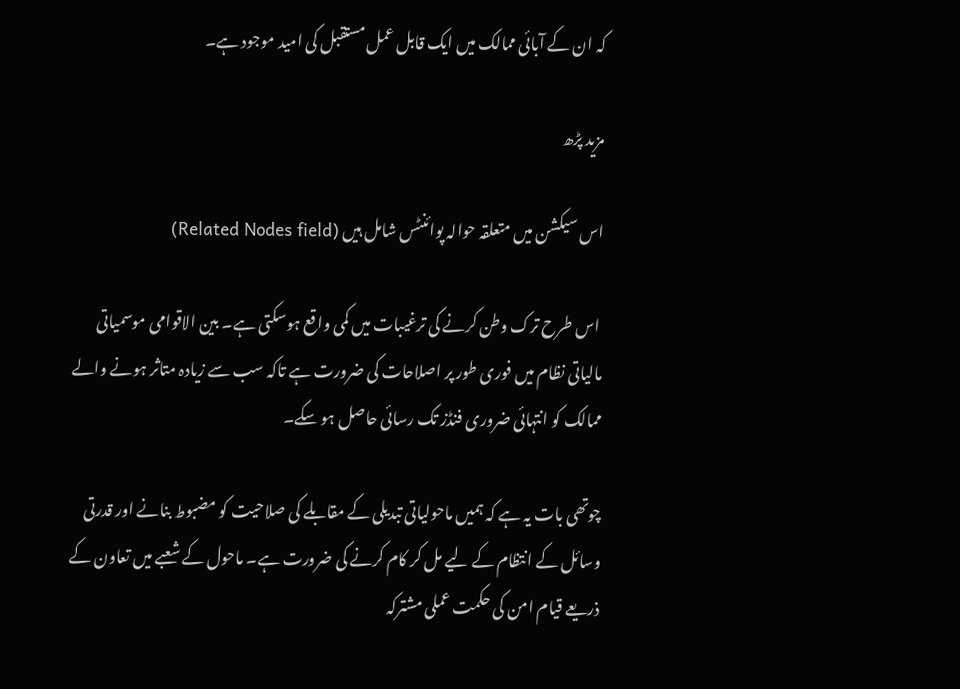کہ ان کے آبائی ممالک میں ایک قابل عمل مستقبل کی امید موجود ہے۔

مزید پڑھ

اس سیکشن میں متعلقہ حوالہ پوائنٹس شامل ہیں (Related Nodes field)

 اس طرح ترک وطن کرنے کی ترغیبات میں کمی واقع ہوسکتی ہے۔ بین الاقوامی موسمیاتی مالیاتی نظام میں فوری طور پر اصلاحات کی ضرورت ہے تاکہ سب سے زیادہ متاثر ہونے والے ممالک کو انتہائی ضروری فنڈز تک رسائی حاصل ہو سکے۔

چوتھی بات یہ ہے کہ ہمیں ماحولیاتی تبدیلی کے مقابلے کی صلاحیت کو مضبوط بنانے اور قدرتی وسائل کے انتظام کے لیے مل کر کام کرنے کی ضرورت ہے۔ ماحول کے شعبے میں تعاون کے ذریعے قیام امن کی حکمت عملی مشترکہ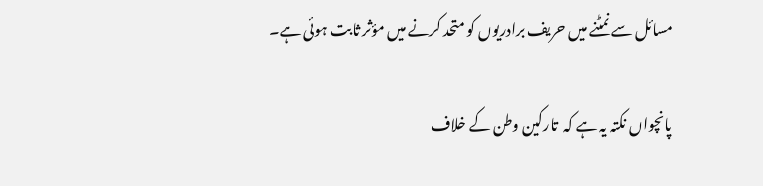مسائل سے نمٹنے میں حریف برادریوں کو متحد کرنے میں مؤثر ثابت ہوئی ہے۔

پانچواں نکتہ یہ ہے کہ  تارکین وطن کے خلاف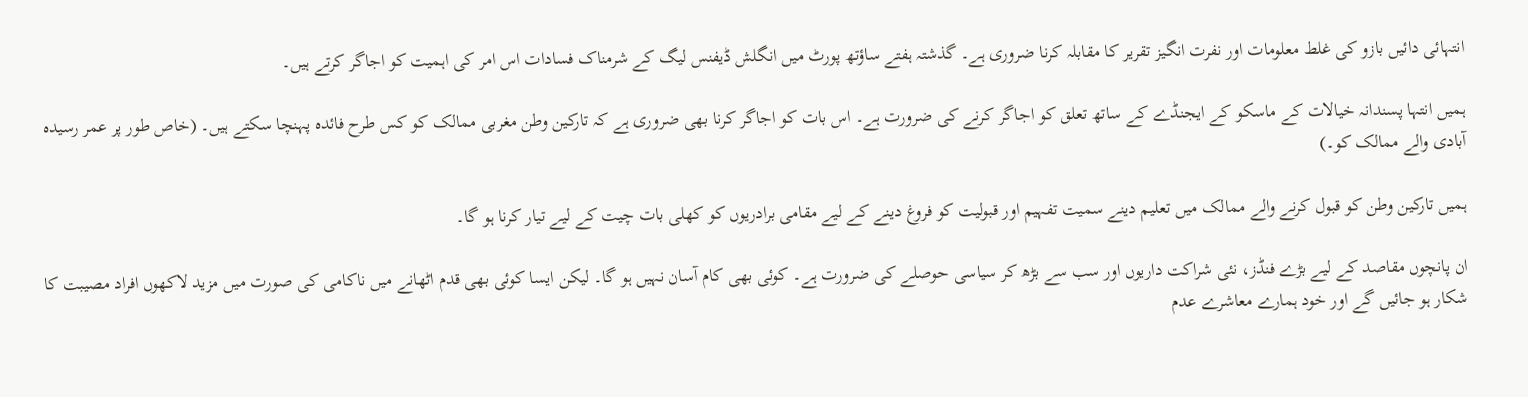انتہائی دائیں بازو کی غلط معلومات اور نفرت انگیز تقریر کا مقابلہ کرنا ضروری ہے۔ گذشتہ ہفتے ساؤتھ پورٹ میں انگلش ڈیفنس لیگ کے شرمناک فسادات اس امر کی اہمیت کو اجاگر کرتے ہیں۔

ہمیں انتہا پسندانہ خیالات کے ماسکو کے ایجنڈے کے ساتھ تعلق کو اجاگر کرنے کی ضرورت ہے۔ اس بات کو اجاگر کرنا بھی ضروری ہے کہ تارکین وطن مغربی ممالک کو کس طرح فائدہ پہنچا سکتے ہیں۔ (خاص طور پر عمر رسیدہ آبادی والے ممالک کو۔)

ہمیں تارکین وطن کو قبول کرنے والے ممالک میں تعلیم دینے سمیت تفہیم اور قبولیت کو فروغ دینے کے لیے مقامی برادریوں کو کھلی بات چیت کے لیے تیار کرنا ہو گا۔

ان پانچوں مقاصد کے لیے بڑے فنڈز، نئی شراکت داریوں اور سب سے بڑھ کر سیاسی حوصلے کی ضرورت ہے۔ کوئی بھی کام آسان نہیں ہو گا۔ لیکن ایسا کوئی بھی قدم اٹھانے میں ناکامی کی صورت میں مزید لاکھوں افراد مصیبت کا شکار ہو جائیں گے اور خود ہمارے معاشرے عدم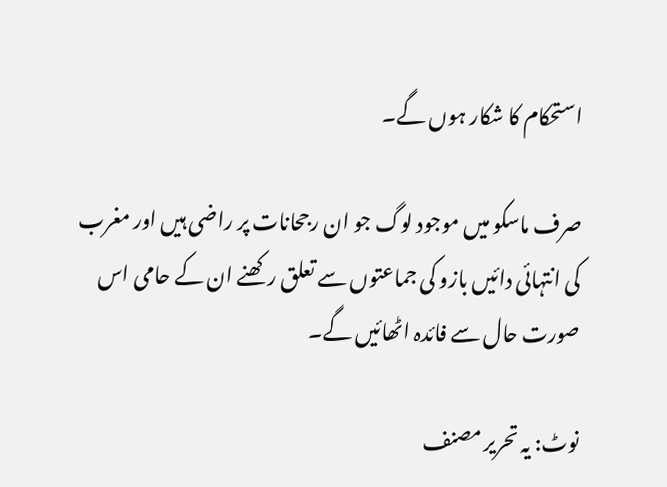استحکام کا شکار ہوں گے۔

صرف ماسکو میں موجود لوگ جو ان رجحانات پر راضی ہیں اور مغرب کی انتہائی دائیں بازو کی جماعتوں سے تعلق رکھنے ان کے حامی اس صورت حال سے فائدہ اٹھائیں گے۔

نوٹ: یہ تحریر مصنف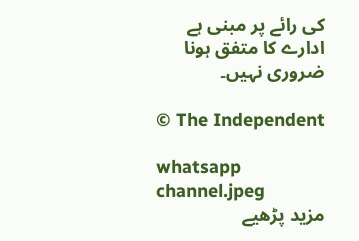کی رائے پر مبنی ہے ادارے کا متفق ہونا ضروری نہیں۔

© The Independent

whatsapp channel.jpeg
مزید پڑھیے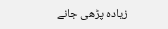زیادہ پڑھی جانے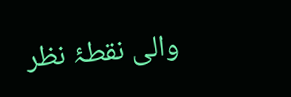والی نقطۂ نظر